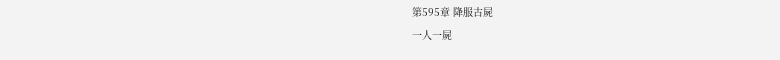第595章 降服古屍
一人一屍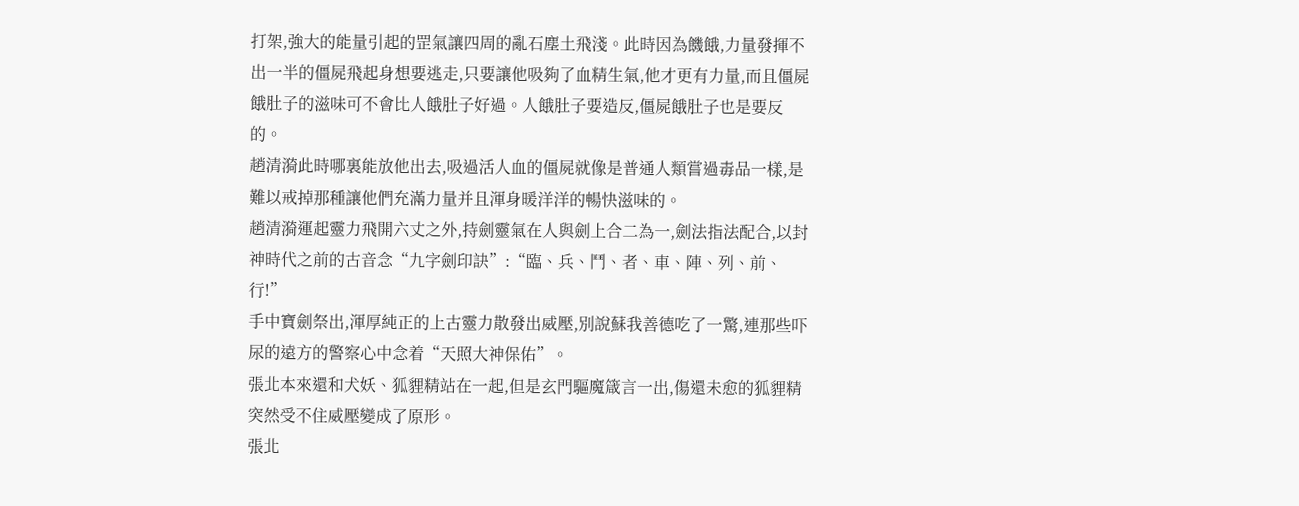打架,強大的能量引起的罡氣讓四周的亂石塵土飛淺。此時因為饑餓,力量發揮不出一半的僵屍飛起身想要逃走,只要讓他吸夠了血精生氣,他才更有力量,而且僵屍餓肚子的滋味可不會比人餓肚子好過。人餓肚子要造反,僵屍餓肚子也是要反的。
趙清漪此時哪裏能放他出去,吸過活人血的僵屍就像是普通人類嘗過毒品一樣,是難以戒掉那種讓他們充滿力量并且渾身暖洋洋的暢快滋味的。
趙清漪運起靈力飛開六丈之外,持劍靈氣在人與劍上合二為一,劍法指法配合,以封神時代之前的古音念“九字劍印訣”:“臨、兵、鬥、者、車、陣、列、前、行!”
手中寶劍祭出,渾厚純正的上古靈力散發出威壓,別說蘇我善德吃了一驚,連那些吓尿的遠方的警察心中念着“天照大神保佑”。
張北本來還和犬妖、狐貍精站在一起,但是玄門驅魔箴言一出,傷還未愈的狐貍精突然受不住威壓變成了原形。
張北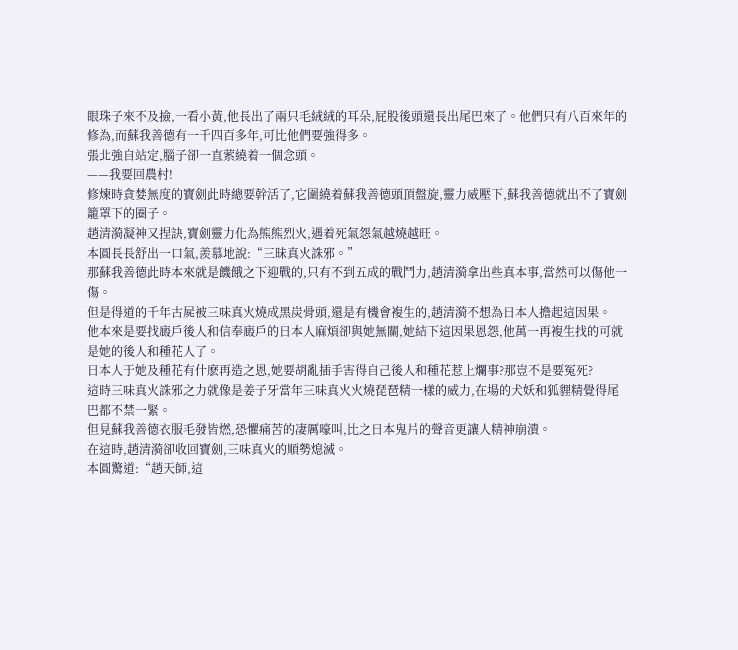眼珠子來不及撿,一看小黃,他長出了兩只毛絨絨的耳朵,屁股後頭還長出尾巴來了。他們只有八百來年的修為,而蘇我善德有一千四百多年,可比他們要強得多。
張北強自站定,腦子卻一直萦繞着一個念頭。
——我要回農村!
修煉時貪婪無度的寶劍此時總要幹活了,它圍繞着蘇我善德頭頂盤旋,靈力威壓下,蘇我善德就出不了寶劍籠罩下的圈子。
趙清漪凝神又捏訣,寶劍靈力化為熊熊烈火,遇着死氣怨氣越燒越旺。
本圓長長舒出一口氣,羨慕地說:“三昧真火誅邪。”
那蘇我善德此時本來就是饑餓之下迎戰的,只有不到五成的戰鬥力,趙清漪拿出些真本事,當然可以傷他一傷。
但是得道的千年古屍被三味真火燒成黑炭骨頭,還是有機會複生的,趙清漪不想為日本人擔起這因果。
他本來是要找廄戶後人和信奉廄戶的日本人麻煩卻與她無關,她結下這因果恩怨,他萬一再複生找的可就是她的後人和種花人了。
日本人于她及種花有什麽再造之恩,她要胡亂插手害得自己後人和種花惹上爛事?那豈不是要冤死?
這時三味真火誅邪之力就像是姜子牙當年三味真火火燒琵琶精一樣的威力,在場的犬妖和狐貍精覺得尾巴都不禁一緊。
但見蘇我善德衣服毛發皆燃,恐懼痛苦的凄厲嚎叫,比之日本鬼片的聲音更讓人精神崩潰。
在這時,趙清漪卻收回寶劍,三味真火的順勢熄滅。
本圓驚道:“趙天師,這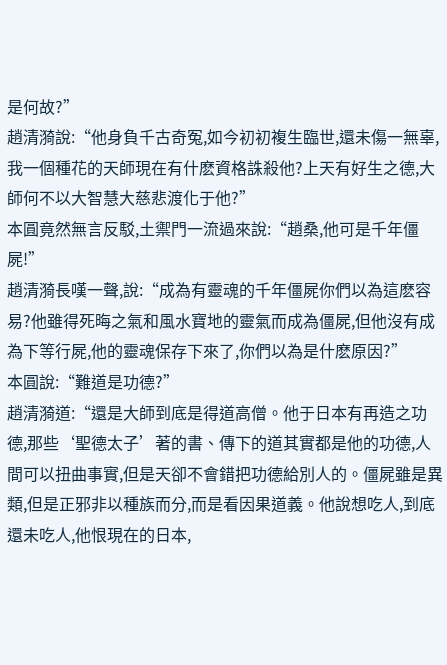是何故?”
趙清漪說:“他身負千古奇冤,如今初初複生臨世,還未傷一無辜,我一個種花的天師現在有什麽資格誅殺他?上天有好生之德,大師何不以大智慧大慈悲渡化于他?”
本圓竟然無言反駁,土禦門一流過來說:“趙桑,他可是千年僵屍!”
趙清漪長嘆一聲,說:“成為有靈魂的千年僵屍你們以為這麽容易?他雖得死晦之氣和風水寶地的靈氣而成為僵屍,但他沒有成為下等行屍,他的靈魂保存下來了,你們以為是什麽原因?”
本圓說:“難道是功德?”
趙清漪道:“還是大師到底是得道高僧。他于日本有再造之功德,那些‘聖德太子’著的書、傳下的道其實都是他的功德,人間可以扭曲事實,但是天卻不會錯把功德給別人的。僵屍雖是異類,但是正邪非以種族而分,而是看因果道義。他說想吃人,到底還未吃人,他恨現在的日本,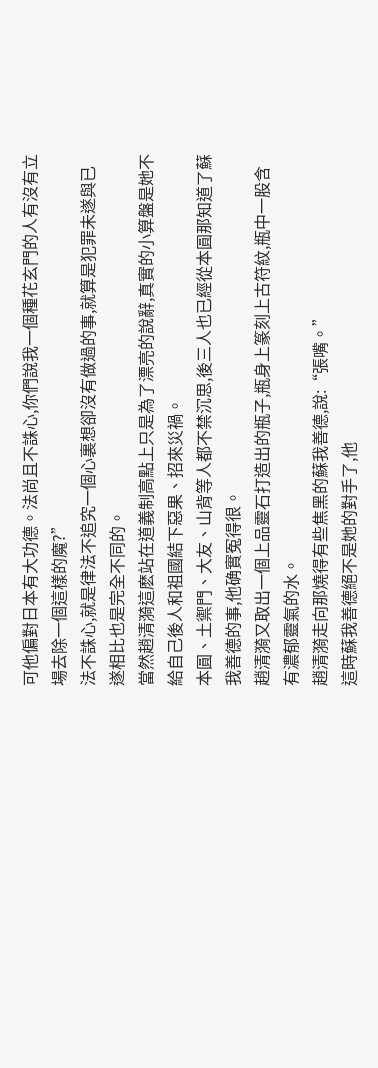可他偏對日本有大功德。法尚且不誅心,你們說我一個種花玄門的人有沒有立場去除一個這樣的魔?”
法不誅心,就是律法不追究一個心裏想卻沒有做過的事,就算是犯罪未遂與已遂相比也是完全不同的。
當然趙清漪這麽站在道義制高點上只是為了漂亮的說辭,真實的小算盤是她不給自己後人和祖國結下惡果、招來災禍。
本圓、土禦門、大友、山背等人都不禁沉思,後三人也已經從本圓那知道了蘇我善德的事,他确實冤得很。
趙清漪又取出一個上品靈石打造出的瓶子,瓶身上篆刻上古符紋,瓶中一股含有濃郁靈氣的水。
趙清漪走向那燒得有些焦黑的蘇我善德,說:“張嘴。”
這時蘇我善德絕不是她的對手了,他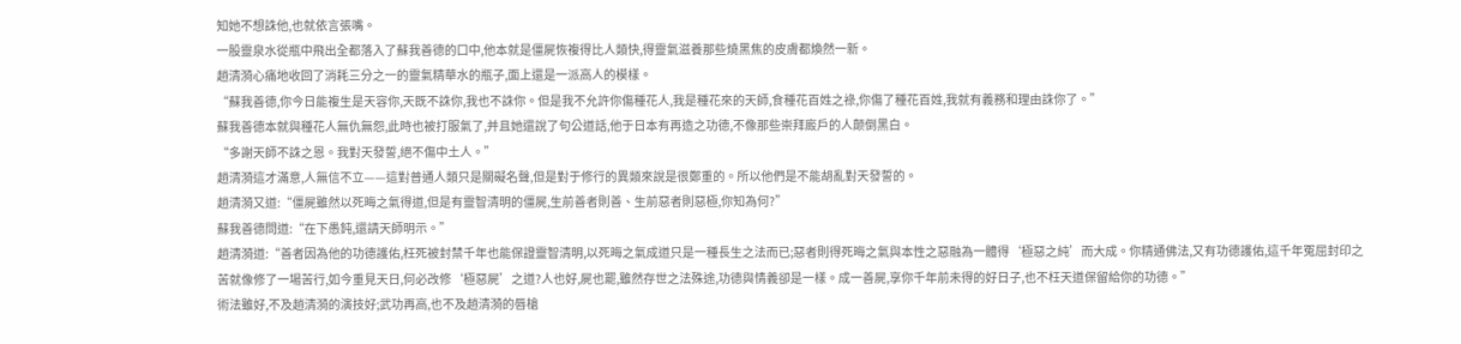知她不想誅他,也就依言張嘴。
一股靈泉水從瓶中飛出全都落入了蘇我善德的口中,他本就是僵屍恢複得比人類快,得靈氣滋養那些燒黑焦的皮膚都煥然一新。
趙清漪心痛地收回了消耗三分之一的靈氣精華水的瓶子,面上還是一派高人的模樣。
“蘇我善德,你今日能複生是天容你,天既不誅你,我也不誅你。但是我不允許你傷種花人,我是種花來的天師,食種花百姓之祿,你傷了種花百姓,我就有義務和理由誅你了。”
蘇我善德本就與種花人無仇無怨,此時也被打服氣了,并且她還說了句公道話,他于日本有再造之功德,不像那些崇拜廄戶的人颠倒黑白。
“多謝天師不誅之恩。我對天發誓,絕不傷中土人。”
趙清漪這才滿意,人無信不立——這對普通人類只是關礙名聲,但是對于修行的異類來說是很鄭重的。所以他們是不能胡亂對天發誓的。
趙清漪又道:“僵屍雖然以死晦之氣得道,但是有靈智清明的僵屍,生前善者則善、生前惡者則惡極,你知為何?”
蘇我善德問道:“在下愚鈍,還請天師明示。”
趙清漪道:“善者因為他的功德護佑,枉死被封禁千年也能保證靈智清明,以死晦之氣成道只是一種長生之法而已;惡者則得死晦之氣與本性之惡融為一體得‘極惡之純’而大成。你精通佛法,又有功德護佑,這千年冤屈封印之苦就像修了一場苦行,如今重見天日,何必改修‘極惡屍’之道?人也好,屍也罷,雖然存世之法殊途,功德與情義卻是一樣。成一善屍,享你千年前未得的好日子,也不枉天道保留給你的功德。”
術法雖好,不及趙清漪的演技好;武功再高,也不及趙清漪的唇槍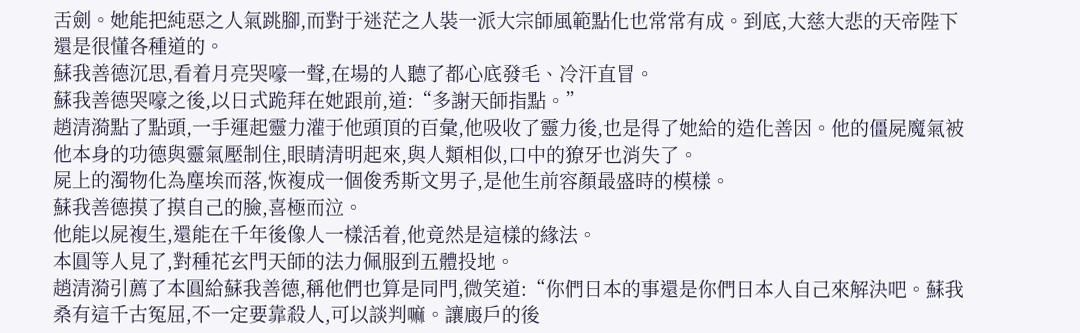舌劍。她能把純惡之人氣跳腳,而對于迷茫之人裝一派大宗師風範點化也常常有成。到底,大慈大悲的天帝陛下還是很懂各種道的。
蘇我善德沉思,看着月亮哭嚎一聲,在場的人聽了都心底發毛、冷汗直冒。
蘇我善德哭嚎之後,以日式跪拜在她跟前,道:“多謝天師指點。”
趙清漪點了點頭,一手運起靈力灌于他頭頂的百彙,他吸收了靈力後,也是得了她給的造化善因。他的僵屍魔氣被他本身的功德與靈氣壓制住,眼睛清明起來,與人類相似,口中的獠牙也消失了。
屍上的濁物化為塵埃而落,恢複成一個俊秀斯文男子,是他生前容顏最盛時的模樣。
蘇我善德摸了摸自己的臉,喜極而泣。
他能以屍複生,還能在千年後像人一樣活着,他竟然是這樣的緣法。
本圓等人見了,對種花玄門天師的法力佩服到五體投地。
趙清漪引薦了本圓給蘇我善德,稱他們也算是同門,微笑道:“你們日本的事還是你們日本人自己來解決吧。蘇我桑有這千古冤屈,不一定要靠殺人,可以談判嘛。讓廄戶的後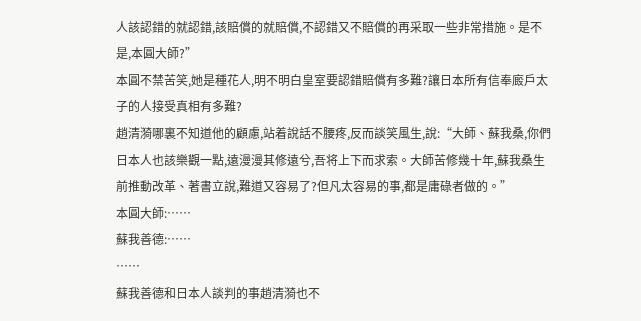人該認錯的就認錯,該賠償的就賠償,不認錯又不賠償的再采取一些非常措施。是不是,本圓大師?”
本圓不禁苦笑,她是種花人,明不明白皇室要認錯賠償有多難?讓日本所有信奉廄戶太子的人接受真相有多難?
趙清漪哪裏不知道他的顧慮,站着說話不腰疼,反而談笑風生,說:“大師、蘇我桑,你們日本人也該樂觀一點,遠漫漫其修遠兮,吾将上下而求索。大師苦修幾十年,蘇我桑生前推動改革、著書立說,難道又容易了?但凡太容易的事,都是庸碌者做的。”
本圓大師:……
蘇我善德:……
……
蘇我善德和日本人談判的事趙清漪也不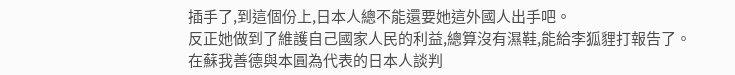插手了,到這個份上,日本人總不能還要她這外國人出手吧。
反正她做到了維護自己國家人民的利益,總算沒有濕鞋,能給李狐貍打報告了。
在蘇我善德與本圓為代表的日本人談判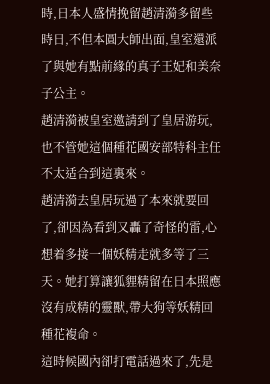時,日本人盛情挽留趙清漪多留些時日,不但本圓大師出面,皇室還派了與她有點前緣的真子王妃和美奈子公主。
趙清漪被皇室邀請到了皇居游玩,也不管她這個種花國安部特科主任不太适合到這裏來。
趙清漪去皇居玩過了本來就要回了,卻因為看到又轟了奇怪的雷,心想着多接一個妖精走就多等了三天。她打算讓狐貍精留在日本照應沒有成精的靈獸,帶大狗等妖精回種花複命。
這時候國內卻打電話過來了,先是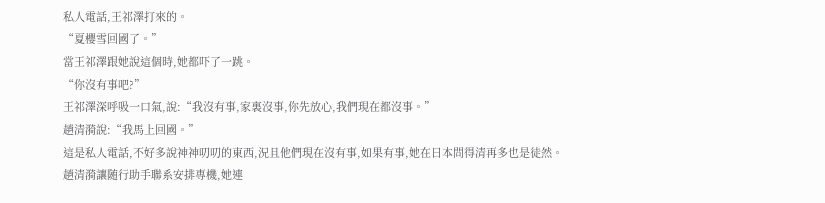私人電話,王祁澤打來的。
“夏櫻雪回國了。”
當王祁澤跟她說這個時,她都吓了一跳。
“你沒有事吧?”
王祁澤深呼吸一口氣,說:“我沒有事,家裏沒事,你先放心,我們現在都沒事。”
趙清漪說:“我馬上回國。”
這是私人電話,不好多說神神叨叨的東西,況且他們現在沒有事,如果有事,她在日本問得清再多也是徒然。
趙清漪讓随行助手聯系安排專機,她連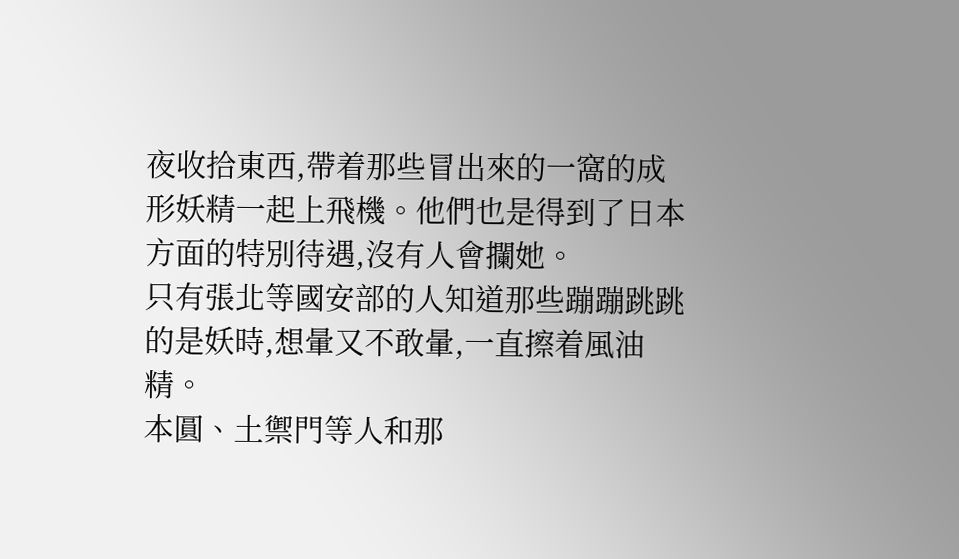夜收拾東西,帶着那些冒出來的一窩的成形妖精一起上飛機。他們也是得到了日本方面的特別待遇,沒有人會攔她。
只有張北等國安部的人知道那些蹦蹦跳跳的是妖時,想暈又不敢暈,一直擦着風油精。
本圓、土禦門等人和那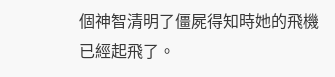個神智清明了僵屍得知時她的飛機已經起飛了。